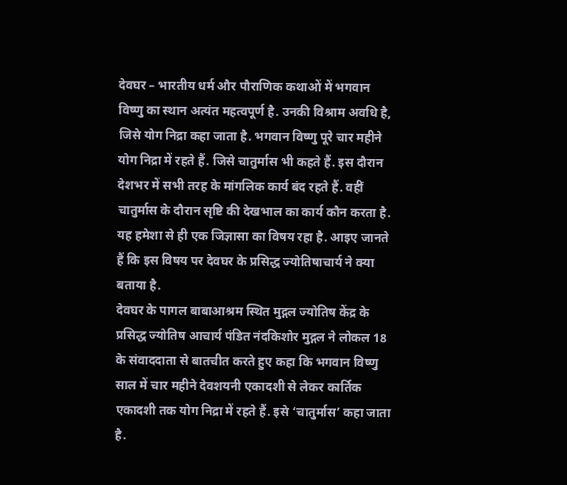देवघर – भारतीय धर्म और पौराणिक कथाओं में भगवान विष्णु का स्थान अत्यंत महत्वपूर्ण है. उनकी विश्राम अवधि है, जिसे योग निद्रा कहा जाता है. भगवान विष्णु पूरे चार महीने योग निद्रा में रहते हैं. जिसे चातुर्मास भी कहते हैं. इस दौरान देशभर में सभी तरह के मांगलिक कार्य बंद रहते हैं. वहीं चातुर्मास के दौरान सृष्टि की देखभाल का कार्य कौन करता है. यह हमेशा से ही एक जिज्ञासा का विषय रहा है. आइए जानते हैं कि इस विषय पर देवघर के प्रसिद्ध ज्योतिषाचार्य ने क्या बताया है.
देवघर के पागल बाबाआश्रम स्थित मुद्गल ज्योतिष केंद्र के प्रसिद्ध ज्योतिष आचार्य पंडित नंदकिशोर मुद्गल ने लोकल 18 के संवाददाता से बातचीत करते हुए कहा कि भगवान विष्णु साल में चार महीने देवशयनी एकादशी से लेकर कार्तिक एकादशी तक योग निद्रा में रहते हैं. इसे ‘चातुर्मास’ कहा जाता है.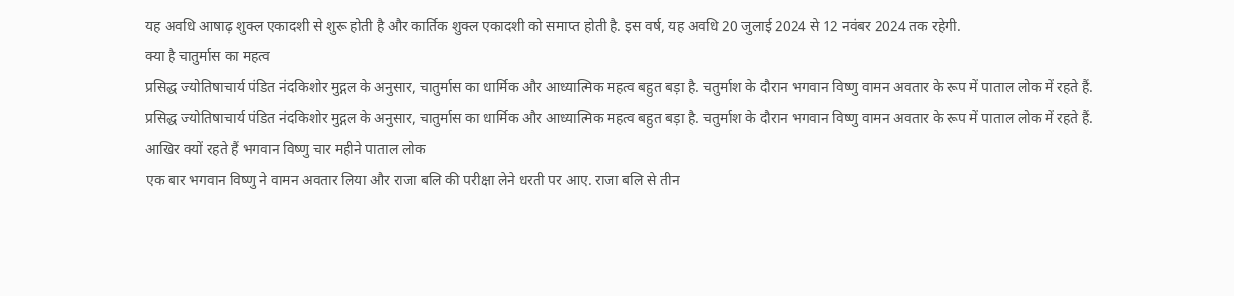यह अवधि आषाढ़ शुक्ल एकादशी से शुरू होती है और कार्तिक शुक्ल एकादशी को समाप्त होती है. इस वर्ष, यह अवधि 20 जुलाई 2024 से 12 नवंबर 2024 तक रहेगी.
क्या है चातुर्मास का महत्व
प्रसिद्ध ज्योतिषाचार्य पंडित नंदकिशोर मुद्गल के अनुसार, चातुर्मास का धार्मिक और आध्यात्मिक महत्व बहुत बड़ा है. चतुर्माश के दौरान भगवान विष्णु वामन अवतार के रूप में पाताल लोक में रहते हैं.
प्रसिद्ध ज्योतिषाचार्य पंडित नंदकिशोर मुद्गल के अनुसार, चातुर्मास का धार्मिक और आध्यात्मिक महत्व बहुत बड़ा है. चतुर्माश के दौरान भगवान विष्णु वामन अवतार के रूप में पाताल लोक में रहते हैं.
आखिर क्यों रहते हैं भगवान विष्णु चार महीने पाताल लोक
एक बार भगवान विष्णु ने वामन अवतार लिया और राजा बलि की परीक्षा लेने धरती पर आए. राजा बलि से तीन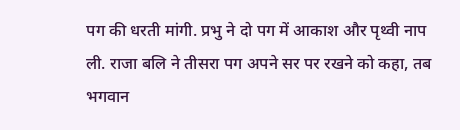पग की धरती मांगी. प्रभु ने दो पग में आकाश और पृथ्वी नाप ली. राजा बलि ने तीसरा पग अपने सर पर रखने को कहा, तब भगवान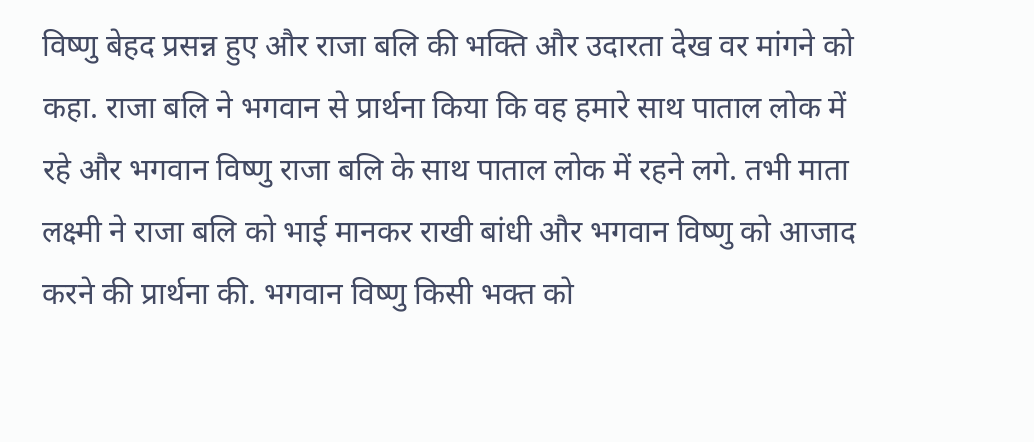विष्णु बेहद प्रसन्न हुए और राजा बलि की भक्ति और उदारता देख वर मांगने को कहा. राजा बलि ने भगवान से प्रार्थना किया कि वह हमारे साथ पाताल लोक में रहे और भगवान विष्णु राजा बलि के साथ पाताल लोक में रहने लगे. तभी माता लक्ष्मी ने राजा बलि को भाई मानकर राखी बांधी और भगवान विष्णु को आजाद करने की प्रार्थना की. भगवान विष्णु किसी भक्त को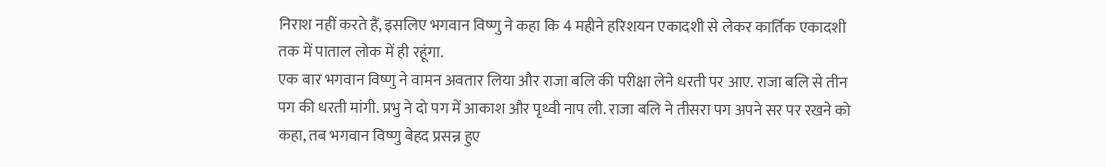निराश नहीं करते हैं, इसलिए भगवान विष्णु ने कहा कि 4 महीने हरिशयन एकादशी से लेकर कार्तिक एकादशी तक में पाताल लोक में ही रहूंगा.
एक बार भगवान विष्णु ने वामन अवतार लिया और राजा बलि की परीक्षा लेने धरती पर आए. राजा बलि से तीन पग की धरती मांगी. प्रभु ने दो पग में आकाश और पृथ्वी नाप ली. राजा बलि ने तीसरा पग अपने सर पर रखने को कहा, तब भगवान विष्णु बेहद प्रसन्न हुए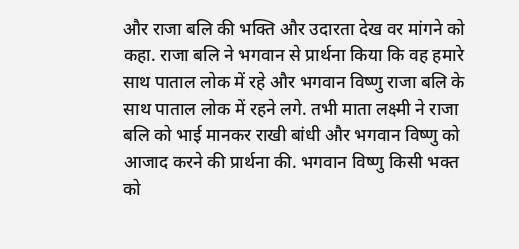और राजा बलि की भक्ति और उदारता देख वर मांगने को कहा. राजा बलि ने भगवान से प्रार्थना किया कि वह हमारे साथ पाताल लोक में रहे और भगवान विष्णु राजा बलि के साथ पाताल लोक में रहने लगे. तभी माता लक्ष्मी ने राजा बलि को भाई मानकर राखी बांधी और भगवान विष्णु को आजाद करने की प्रार्थना की. भगवान विष्णु किसी भक्त को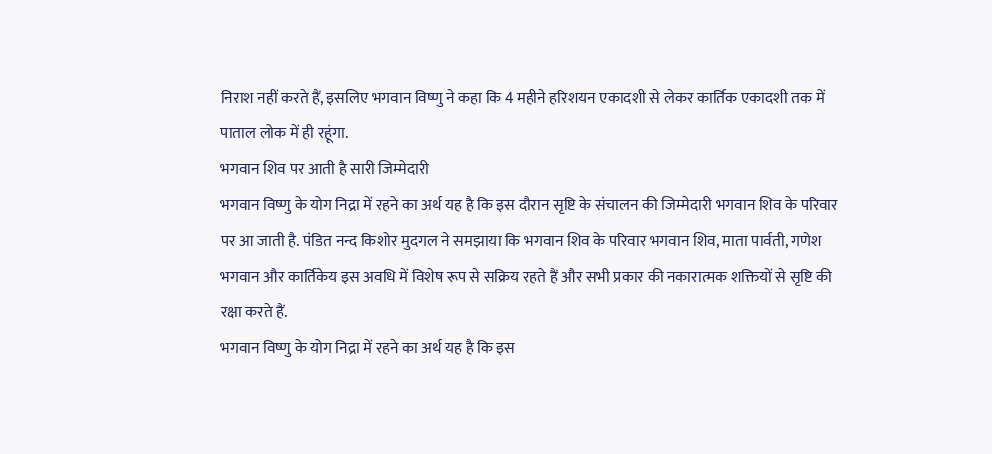निराश नहीं करते हैं, इसलिए भगवान विष्णु ने कहा कि 4 महीने हरिशयन एकादशी से लेकर कार्तिक एकादशी तक में पाताल लोक में ही रहूंगा.
भगवान शिव पर आती है सारी जिम्मेदारी
भगवान विष्णु के योग निद्रा में रहने का अर्थ यह है कि इस दौरान सृष्टि के संचालन की जिम्मेदारी भगवान शिव के परिवार पर आ जाती है. पंडित नन्द किशोर मुदगल ने समझाया कि भगवान शिव के परिवार भगवान शिव, माता पार्वती, गणेश भगवान और कार्तिकेय इस अवधि में विशेष रूप से सक्रिय रहते हैं और सभी प्रकार की नकारात्मक शक्तियों से सृष्टि की रक्षा करते हैं.
भगवान विष्णु के योग निद्रा में रहने का अर्थ यह है कि इस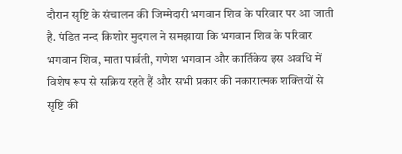दौरान सृष्टि के संचालन की जिम्मेदारी भगवान शिव के परिवार पर आ जाती है. पंडित नन्द किशोर मुदगल ने समझाया कि भगवान शिव के परिवार भगवान शिव, माता पार्वती, गणेश भगवान और कार्तिकेय इस अवधि में विशेष रूप से सक्रिय रहते हैं और सभी प्रकार की नकारात्मक शक्तियों से सृष्टि की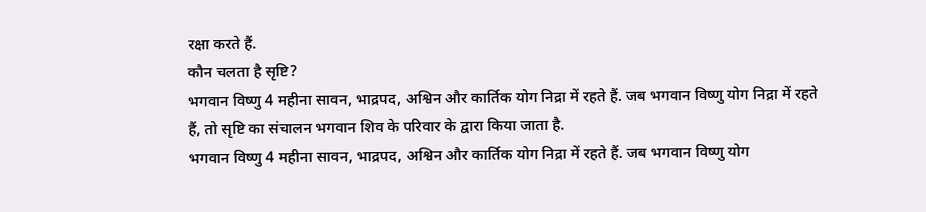रक्षा करते हैं.
कौन चलता है सृष्टि?
भगवान विष्णु 4 महीना सावन, भाद्रपद, अश्विन और कार्तिक योग निद्रा में रहते हैं. जब भगवान विष्णु योग निद्रा में रहते हैं, तो सृष्टि का संचालन भगवान शिव के परिवार के द्वारा किया जाता है.
भगवान विष्णु 4 महीना सावन, भाद्रपद, अश्विन और कार्तिक योग निद्रा में रहते हैं. जब भगवान विष्णु योग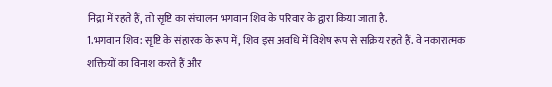निद्रा में रहते हैं, तो सृष्टि का संचालन भगवान शिव के परिवार के द्वारा किया जाता है.
1.भगवान शिव: सृष्टि के संहारक के रूप में, शिव इस अवधि में विशेष रूप से सक्रिय रहते हैं. वे नकारात्मक शक्तियों का विनाश करते हैं और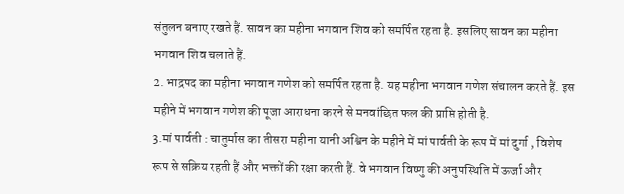संतुलन बनाए रखते हैं. सावन का महीना भगवान शिव को समर्पित रहता है. इसलिए सावन का महीना भगवान शिव चलाते हैं.
2. भाद्रपद का महीना भगवान गणेश को समर्पित रहता है. यह महीना भगवान गणेश संचालन करते हैं. इस महीने में भगवान गणेश की पूजा आराधना करने से मनवांछित फल की प्राप्ति होती है.
3.मां पार्वती : चातुर्मास का तीसरा महीना यानी अश्विन के महीने में मां पार्वती के रूप में मां दुर्गा , विशेष रूप से सक्रिय रहती हैं और भक्तों की रक्षा करती हैं. वे भगवान विष्णु की अनुपस्थिति में ऊर्जा और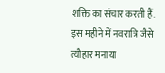शक्ति का संचार करती हैं. इस महीने में नवरात्रि जैसे त्यौहार मनाया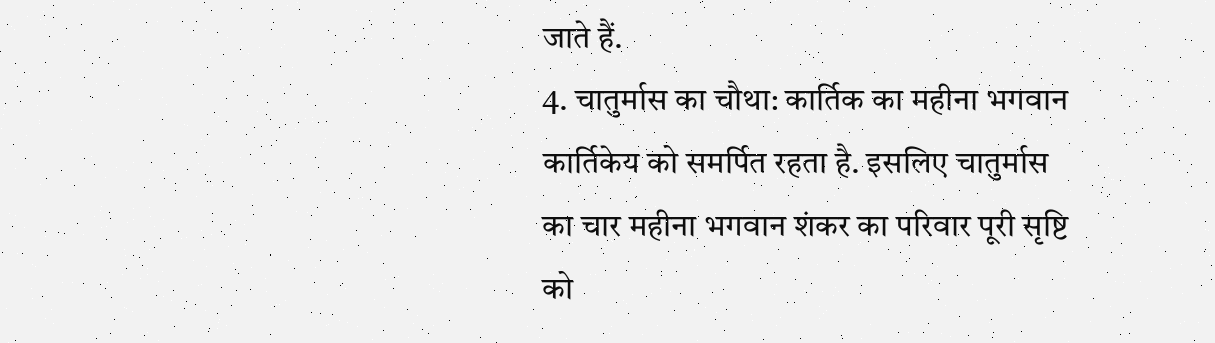जाते हैं.
4. चातुर्मास का चौथा: कार्तिक का महीना भगवान कार्तिकेय को समर्पित रहता है. इसलिए चातुर्मास का चार महीना भगवान शंकर का परिवार पूरी सृष्टि को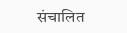संचालित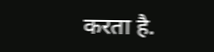करता है.